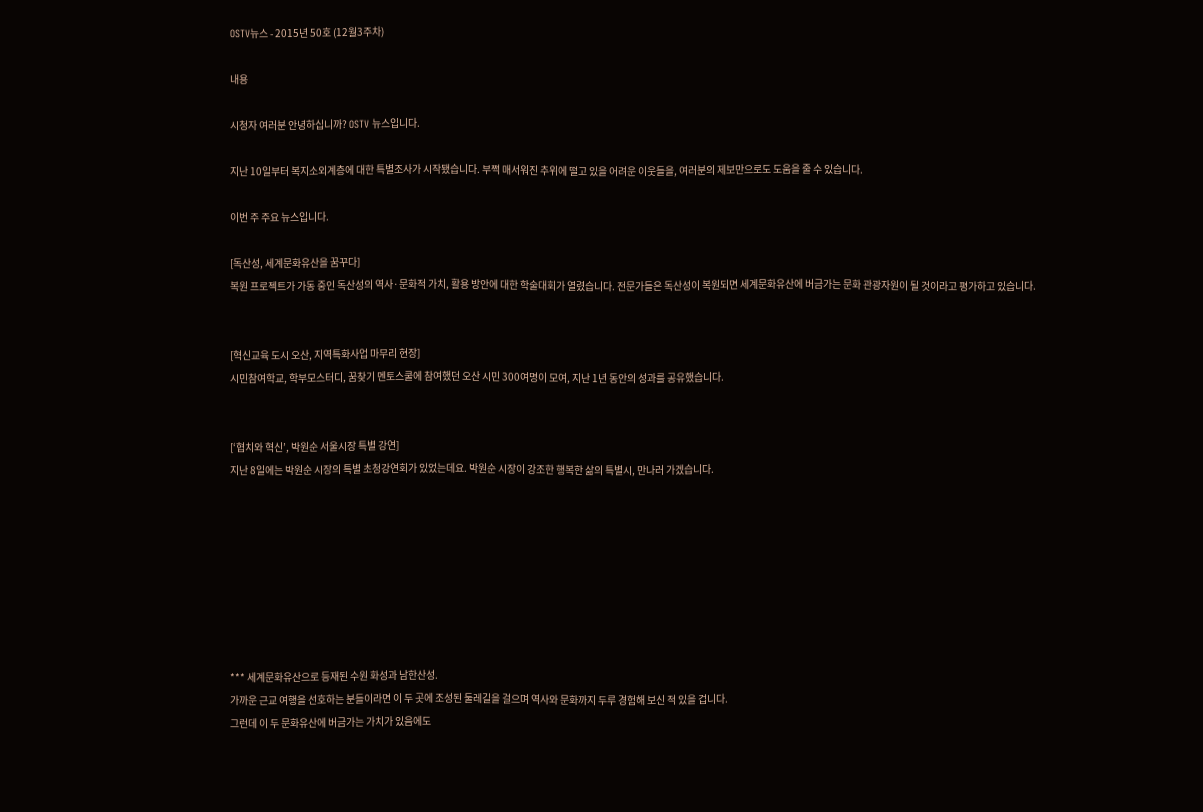OSTV뉴스 - 2015년 50호 (12월3주차)

내용

시청자 여러분 안녕하십니까? OSTV 뉴스입니다.

지난 10일부터 복지소외계층에 대한 특별조사가 시작됐습니다. 부쩍 매서워진 추위에 떨고 있을 어려운 이웃들을, 여러분의 제보만으로도 도움을 줄 수 있습니다.

이번 주 주요 뉴스입니다.

[독산성, 세계문화유산을 꿈꾸다]
복원 프로젝트가 가동 중인 독산성의 역사·문화적 가치, 활용 방안에 대한 학술대회가 열렸습니다. 전문가들은 독산성이 복원되면 세계문화유산에 버금가는 문화 관광자원이 될 것이라고 평가하고 있습니다.


[혁신교육 도시 오산, 지역특화사업 마무리 현장]
시민참여학교, 학부모스터디, 꿈찾기 멘토스쿨에 참여했던 오산 시민 300여명이 모여, 지난 1년 동안의 성과를 공유했습니다.


[‘협치와 혁신’, 박원순 서울시장 특별 강연]
지난 8일에는 박원순 시장의 특별 초청강연회가 있었는데요. 박원순 시장이 강조한 행복한 삶의 특별시, 만나러 가겠습니다.








*** 세계문화유산으로 등재된 수원 화성과 남한산성.
가까운 근교 여행을 선호하는 분들이라면 이 두 곳에 조성된 둘레길을 걸으며 역사와 문화까지 두루 경험해 보신 적 있을 겁니다.
그런데 이 두 문화유산에 버금가는 가치가 있음에도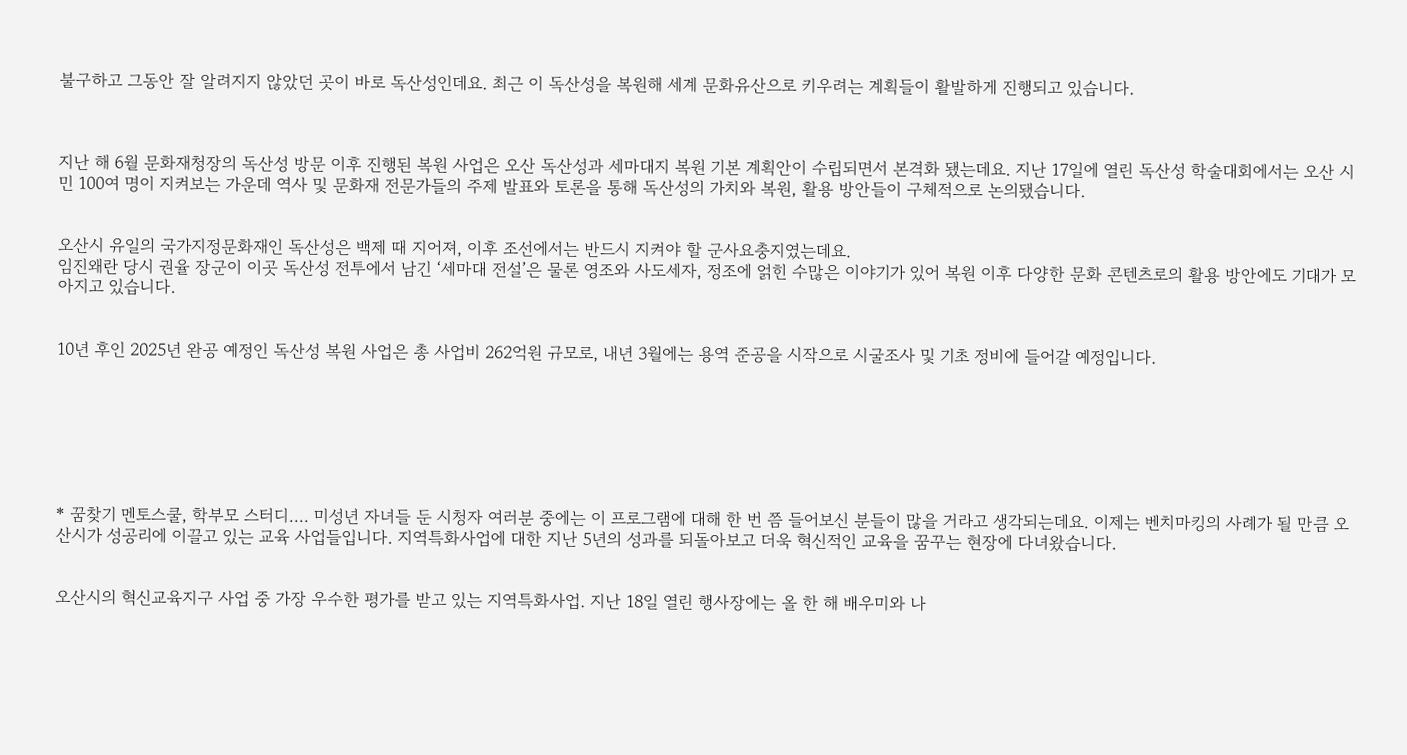불구하고 그동안 잘 알려지지 않았던 곳이 바로 독산성인데요. 최근 이 독산성을 복원해 세계 문화유산으로 키우려는 계획들이 활발하게 진행되고 있습니다.



지난 해 6월 문화재청장의 독산성 방문 이후 진행된 복원 사업은 오산 독산성과 세마대지 복원 기본 계획안이 수립되면서 본격화 됐는데요. 지난 17일에 열린 독산성 학술대회에서는 오산 시민 100여 명이 지켜보는 가운데 역사 및 문화재 전문가들의 주제 발표와 토론을 통해 독산성의 가치와 복원, 활용 방안들이 구체적으로 논의됐습니다.


오산시 유일의 국가지정문화재인 독산성은 백제 때 지어져, 이후 조선에서는 반드시 지켜야 할 군사요충지였는데요.
임진왜란 당시 권율 장군이 이곳 독산성 전투에서 남긴 ‘세마대 전설’은 물론 영조와 사도세자, 정조에 얽힌 수많은 이야기가 있어 복원 이후 다양한 문화 콘텐츠로의 활용 방안에도 기대가 모아지고 있습니다.


10년 후인 2025년 완공 예정인 독산성 복원 사업은 총 사업비 262억원 규모로, 내년 3월에는 용역 준공을 시작으로 시굴조사 및 기초 정비에 들어갈 예정입니다.







* 꿈찾기 멘토스쿨, 학부모 스터디.... 미성년 자녀들 둔 시청자 여러분 중에는 이 프로그램에 대해 한 번 쯤 들어보신 분들이 많을 거라고 생각되는데요. 이제는 벤치마킹의 사례가 될 만큼 오산시가 성공리에 이끌고 있는 교육 사업들입니다. 지역특화사업에 대한 지난 5년의 성과를 되돌아보고 더욱 혁신적인 교육을 꿈꾸는 현장에 다녀왔습니다.


오산시의 혁신교육지구 사업 중 가장 우수한 평가를 받고 있는 지역특화사업. 지난 18일 열린 행사장에는 올 한 해 배우미와 나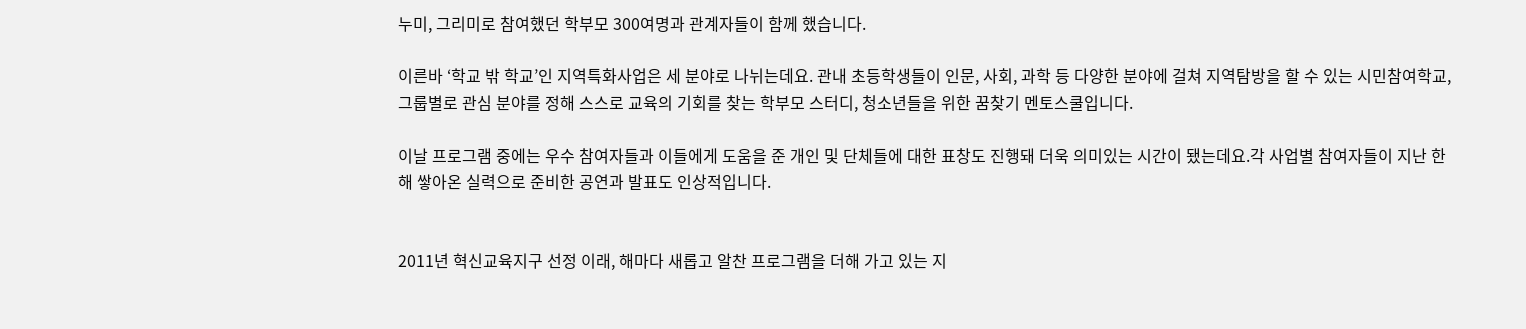누미, 그리미로 참여했던 학부모 300여명과 관계자들이 함께 했습니다.

이른바 ‘학교 밖 학교’인 지역특화사업은 세 분야로 나뉘는데요. 관내 초등학생들이 인문, 사회, 과학 등 다양한 분야에 걸쳐 지역탐방을 할 수 있는 시민참여학교, 그룹별로 관심 분야를 정해 스스로 교육의 기회를 찾는 학부모 스터디, 청소년들을 위한 꿈찾기 멘토스쿨입니다.

이날 프로그램 중에는 우수 참여자들과 이들에게 도움을 준 개인 및 단체들에 대한 표창도 진행돼 더욱 의미있는 시간이 됐는데요.각 사업별 참여자들이 지난 한 해 쌓아온 실력으로 준비한 공연과 발표도 인상적입니다.


2011년 혁신교육지구 선정 이래, 해마다 새롭고 알찬 프로그램을 더해 가고 있는 지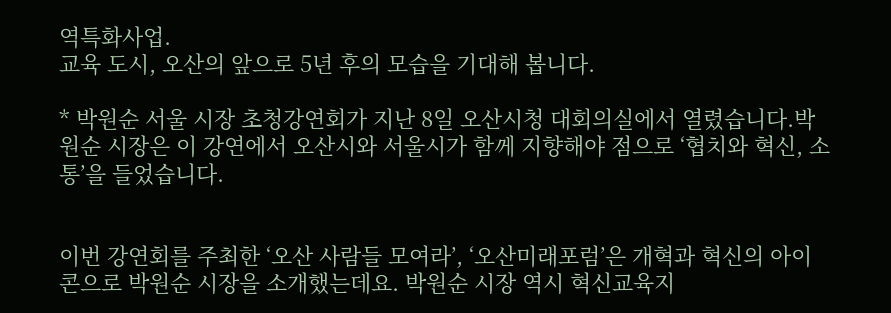역특화사업.
교육 도시, 오산의 앞으로 5년 후의 모습을 기대해 봅니다.

* 박원순 서울 시장 초청강연회가 지난 8일 오산시청 대회의실에서 열렸습니다.박원순 시장은 이 강연에서 오산시와 서울시가 함께 지향해야 점으로 ‘협치와 혁신, 소통’을 들었습니다.


이번 강연회를 주최한 ‘오산 사람들 모여라’, ‘오산미래포럼’은 개혁과 혁신의 아이콘으로 박원순 시장을 소개했는데요. 박원순 시장 역시 혁신교육지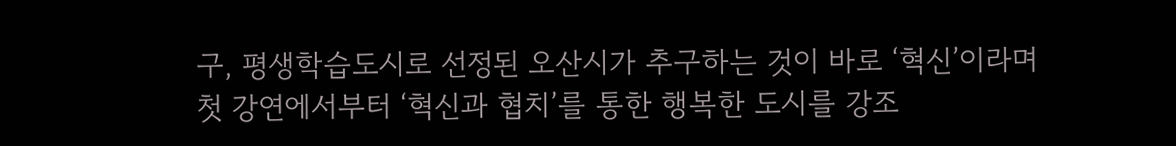구, 평생학습도시로 선정된 오산시가 추구하는 것이 바로 ‘혁신’이라며 첫 강연에서부터 ‘혁신과 협치’를 통한 행복한 도시를 강조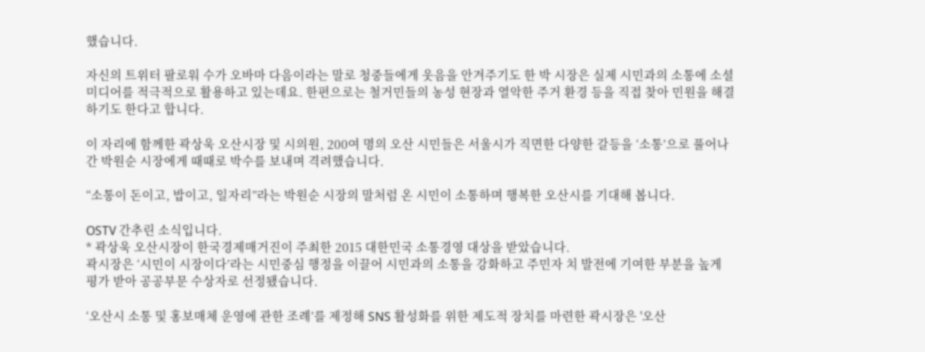했습니다.

자신의 트위터 팔로워 수가 오바마 다음이라는 말로 청중들에게 웃음을 안겨주기도 한 박 시장은 실제 시민과의 소통에 소셜미디어를 적극적으로 활용하고 있는데요. 한편으로는 철거민들의 농성 현장과 열악한 주거 환경 등을 직접 찾아 민원을 해결하기도 한다고 합니다.

이 자리에 함께한 곽상욱 오산시장 및 시의원, 200여 명의 오산 시민들은 서울시가 직면한 다양한 갈등을 ‘소통’으로 풀어나간 박원순 시장에게 때때로 박수를 보내며 격려했습니다.

“소통이 돈이고, 밥이고, 일자리”라는 박원순 시장의 말처럼 온 시민이 소통하며 행복한 오산시를 기대해 봅니다.

OSTV 간추린 소식입니다.
* 곽상욱 오산시장이 한국경제매거진이 주최한 2015 대한민국 소통경영 대상을 받았습니다.
곽시장은 ‘시민이 시장이다’라는 시민중심 행정을 이끌어 시민과의 소통을 강화하고 주민자 치 발전에 기여한 부분을 높게 평가 받아 공공부문 수상자로 선정됐습니다.

‘오산시 소통 및 홍보매체 운영에 관한 조례’를 제정해 SNS 활성화를 위한 제도적 장치를 마련한 곽시장은 '오산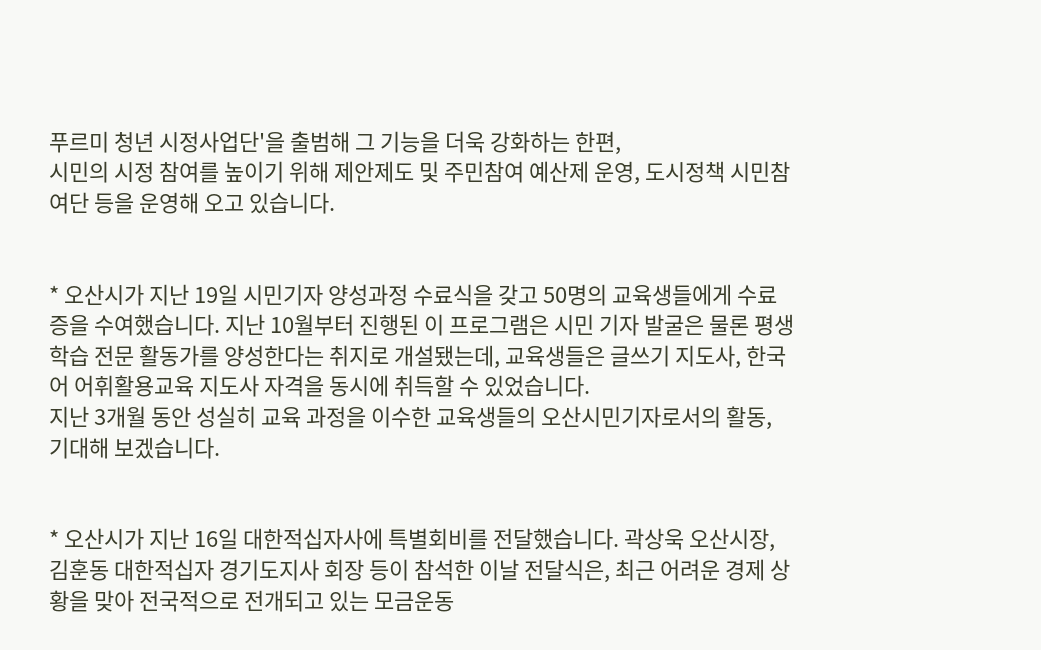푸르미 청년 시정사업단'을 출범해 그 기능을 더욱 강화하는 한편,
시민의 시정 참여를 높이기 위해 제안제도 및 주민참여 예산제 운영, 도시정책 시민참여단 등을 운영해 오고 있습니다.


* 오산시가 지난 19일 시민기자 양성과정 수료식을 갖고 50명의 교육생들에게 수료증을 수여했습니다. 지난 10월부터 진행된 이 프로그램은 시민 기자 발굴은 물론 평생학습 전문 활동가를 양성한다는 취지로 개설됐는데, 교육생들은 글쓰기 지도사, 한국어 어휘활용교육 지도사 자격을 동시에 취득할 수 있었습니다.
지난 3개월 동안 성실히 교육 과정을 이수한 교육생들의 오산시민기자로서의 활동, 기대해 보겠습니다.


* 오산시가 지난 16일 대한적십자사에 특별회비를 전달했습니다. 곽상욱 오산시장, 김훈동 대한적십자 경기도지사 회장 등이 참석한 이날 전달식은, 최근 어려운 경제 상황을 맞아 전국적으로 전개되고 있는 모금운동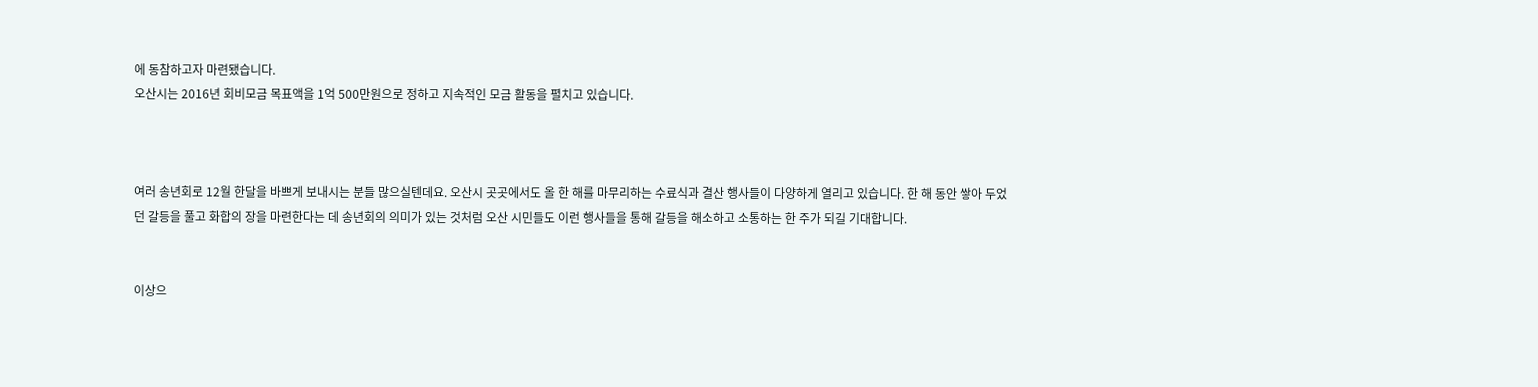에 동참하고자 마련됐습니다.
오산시는 2016년 회비모금 목표액을 1억 500만원으로 정하고 지속적인 모금 활동을 펼치고 있습니다.



여러 송년회로 12월 한달을 바쁘게 보내시는 분들 많으실텐데요. 오산시 곳곳에서도 올 한 해를 마무리하는 수료식과 결산 행사들이 다양하게 열리고 있습니다. 한 해 동안 쌓아 두었던 갈등을 풀고 화합의 장을 마련한다는 데 송년회의 의미가 있는 것처럼 오산 시민들도 이런 행사들을 통해 갈등을 해소하고 소통하는 한 주가 되길 기대합니다.


이상으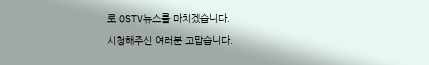로 OSTV뉴스를 마치겠습니다.
시청해주신 여러분 고맙습니다.